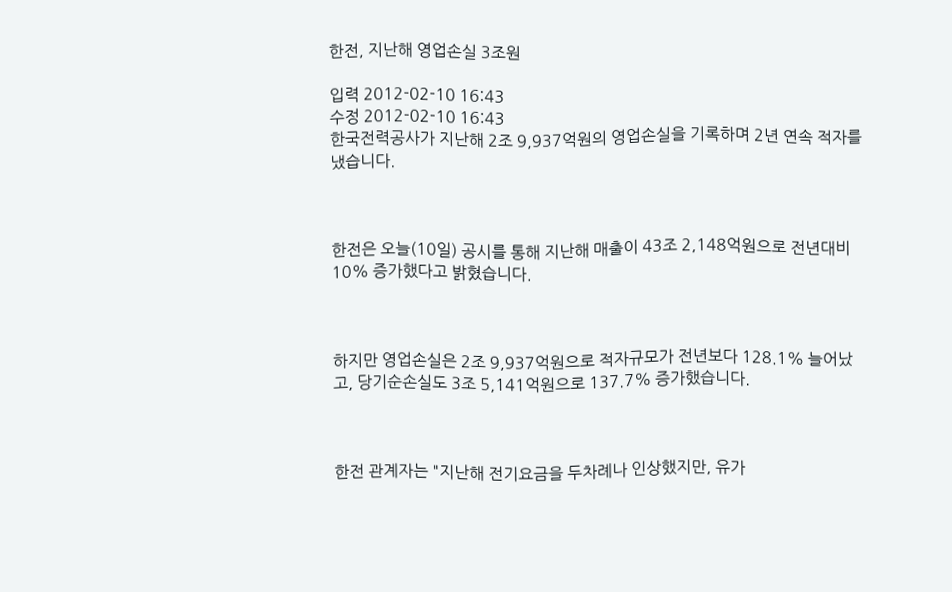한전, 지난해 영업손실 3조원

입력 2012-02-10 16:43
수정 2012-02-10 16:43
한국전력공사가 지난해 2조 9,937억원의 영업손실을 기록하며 2년 연속 적자를 냈습니다.



한전은 오늘(10일) 공시를 통해 지난해 매출이 43조 2,148억원으로 전년대비 10% 증가했다고 밝혔습니다.



하지만 영업손실은 2조 9,937억원으로 적자규모가 전년보다 128.1% 늘어났고, 당기순손실도 3조 5,141억원으로 137.7% 증가했습니다.



한전 관계자는 "지난해 전기요금을 두차례나 인상했지만, 유가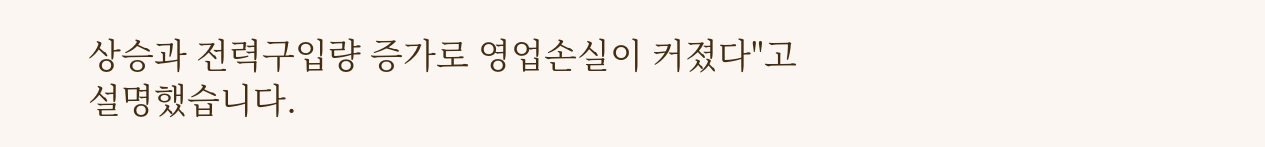상승과 전력구입량 증가로 영업손실이 커졌다"고 설명했습니다.